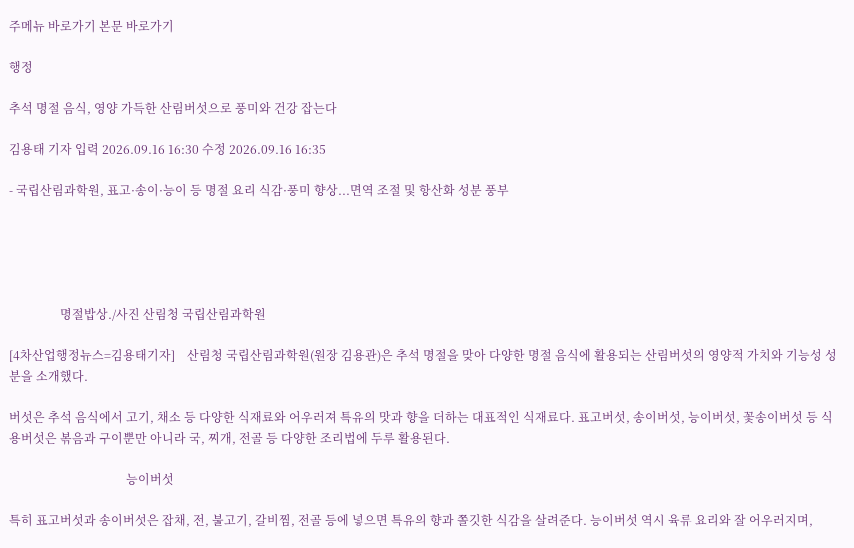주메뉴 바로가기 본문 바로가기

행정

추석 명절 음식, 영양 가득한 산림버섯으로 풍미와 건강 잡는다

김용태 기자 입력 2026.09.16 16:30 수정 2026.09.16 16:35

- 국립산림과학원, 표고·송이·능이 등 명절 요리 식감·풍미 향상...면역 조절 및 항산화 성분 풍부





                 명절밥상./사진 산림청 국립산림과학원

[4차산업행정뉴스=김용태기자]    산림청 국립산림과학원(원장 김용관)은 추석 명절을 맞아 다양한 명절 음식에 활용되는 산림버섯의 영양적 가치와 기능성 성분을 소개했다.

버섯은 추석 음식에서 고기, 채소 등 다양한 식재료와 어우러져 특유의 맛과 향을 더하는 대표적인 식재료다. 표고버섯, 송이버섯, 능이버섯, 꽃송이버섯 등 식용버섯은 볶음과 구이뿐만 아니라 국, 찌개, 전골 등 다양한 조리법에 두루 활용된다.

                                       능이버섯

특히 표고버섯과 송이버섯은 잡채, 전, 불고기, 갈비찜, 전골 등에 넣으면 특유의 향과 쫄깃한 식감을 살려준다. 능이버섯 역시 육류 요리와 잘 어우러지며,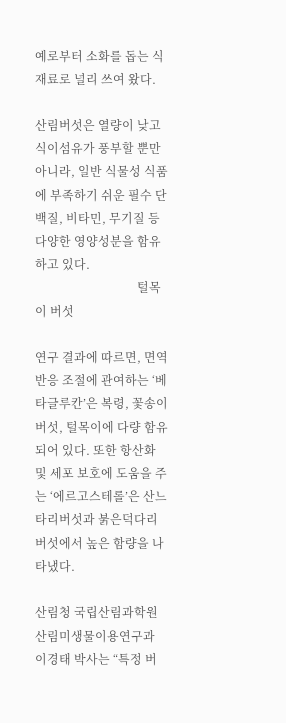예로부터 소화를 돕는 식재료로 널리 쓰여 왔다.

산림버섯은 열량이 낮고 식이섬유가 풍부할 뿐만 아니라, 일반 식물성 식품에 부족하기 쉬운 필수 단백질, 비타민, 무기질 등 다양한 영양성분을 함유하고 있다.
                                  털목이 버섯

연구 결과에 따르면, 면역 반응 조절에 관여하는 ‘베타글루칸’은 복령, 꽃송이버섯, 털목이에 다량 함유되어 있다. 또한 항산화 및 세포 보호에 도움을 주는 ‘에르고스테롤’은 산느타리버섯과 붉은덕다리버섯에서 높은 함량을 나타냈다.

산림청 국립산림과학원 산림미생물이용연구과 이경태 박사는 “특정 버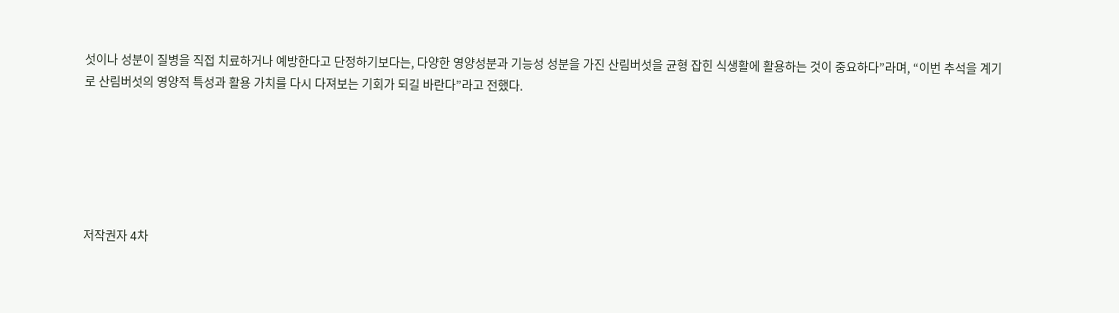섯이나 성분이 질병을 직접 치료하거나 예방한다고 단정하기보다는, 다양한 영양성분과 기능성 성분을 가진 산림버섯을 균형 잡힌 식생활에 활용하는 것이 중요하다”라며, “이번 추석을 계기로 산림버섯의 영양적 특성과 활용 가치를 다시 다져보는 기회가 되길 바란다”라고 전했다.






저작권자 4차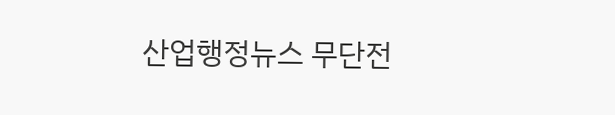산업행정뉴스 무단전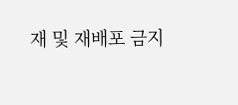재 및 재배포 금지